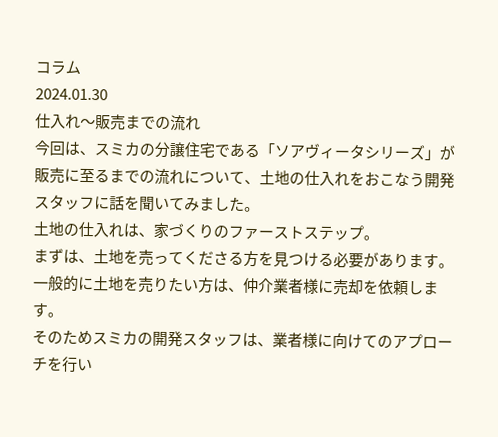コラム
2024.01.30
仕入れ〜販売までの流れ
今回は、スミカの分譲住宅である「ソアヴィータシリーズ」が販売に至るまでの流れについて、土地の仕入れをおこなう開発スタッフに話を聞いてみました。
土地の仕入れは、家づくりのファーストステップ。
まずは、土地を売ってくださる方を見つける必要があります。
一般的に土地を売りたい方は、仲介業者様に売却を依頼します。
そのためスミカの開発スタッフは、業者様に向けてのアプローチを行い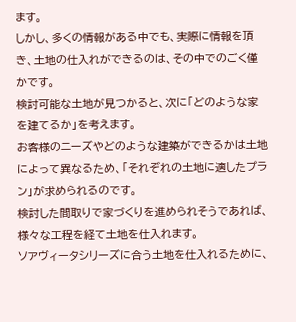ます。
しかし、多くの情報がある中でも、実際に情報を頂き、土地の仕入れができるのは、その中でのごく僅かです。
検討可能な土地が見つかると、次に「どのような家を建てるか」を考えます。
お客様のニーズやどのような建築ができるかは土地によって異なるため、「それぞれの土地に適したプラン」が求められるのです。
検討した間取りで家づくりを進められそうであれば、様々な工程を経て土地を仕入れます。
ソアヴィータシリーズに合う土地を仕入れるために、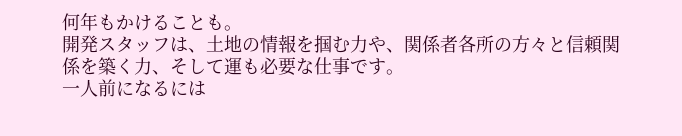何年もかけることも。
開発スタッフは、土地の情報を掴む力や、関係者各所の方々と信頼関係を築く力、そして運も必要な仕事です。
一人前になるには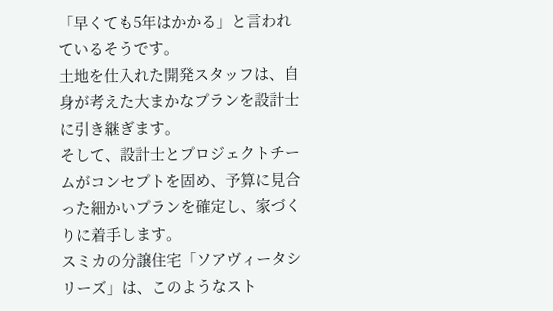「早くても5年はかかる」と言われているそうです。
土地を仕入れた開発スタッフは、自身が考えた大まかなプランを設計士に引き継ぎます。
そして、設計士とプロジェクトチームがコンセプトを固め、予算に見合った細かいプランを確定し、家づくりに着手します。
スミカの分譲住宅「ソアヴィータシリーズ」は、このようなスト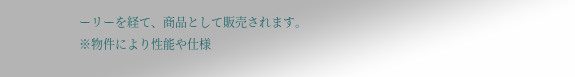ーリーを経て、商品として販売されます。
※物件により性能や仕様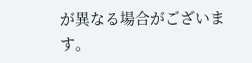が異なる場合がございます。